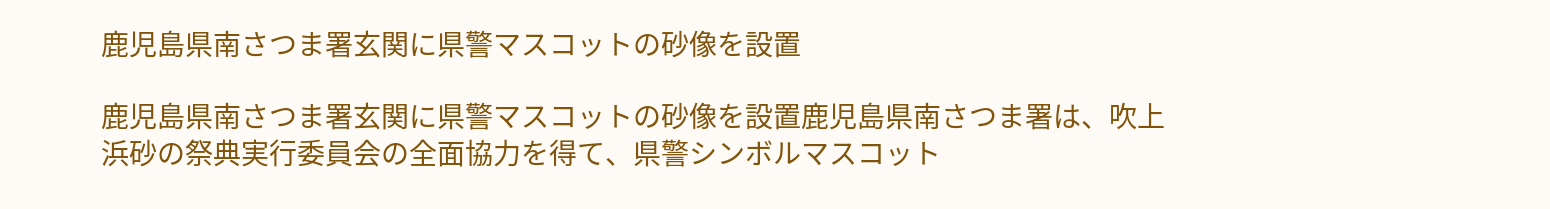鹿児島県南さつま署玄関に県警マスコットの砂像を設置

鹿児島県南さつま署玄関に県警マスコットの砂像を設置鹿児島県南さつま署は、吹上浜砂の祭典実行委員会の全面協力を得て、県警シンボルマスコット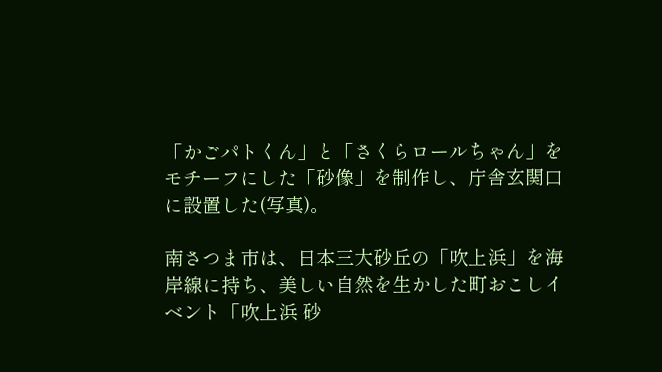「かごパトくん」と「さくらロールちゃん」をモチーフにした「砂像」を制作し、庁舎玄関口に設置した(写真)。

南さつま市は、日本三大砂丘の「吹上浜」を海岸線に持ち、美しい自然を生かした町おこしイベント「吹上浜 砂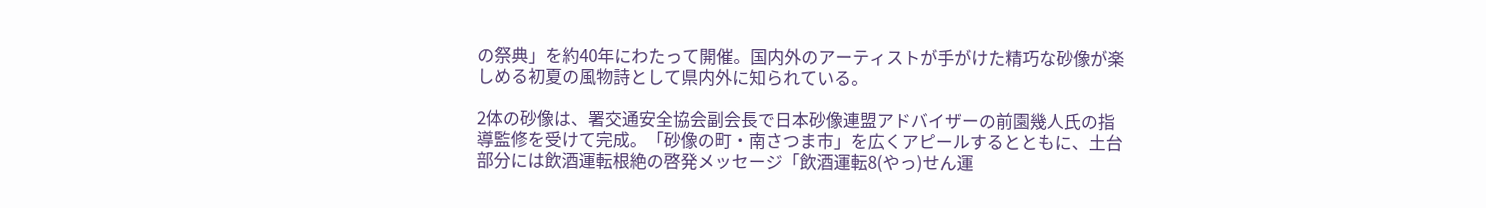の祭典」を約40年にわたって開催。国内外のアーティストが手がけた精巧な砂像が楽しめる初夏の風物詩として県内外に知られている。

2体の砂像は、署交通安全協会副会長で日本砂像連盟アドバイザーの前園幾人氏の指導監修を受けて完成。「砂像の町・南さつま市」を広くアピールするとともに、土台部分には飲酒運転根絶の啓発メッセージ「飲酒運転8(やっ)せん運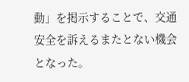動」を掲示することで、交通安全を訴えるまたとない機会となった。